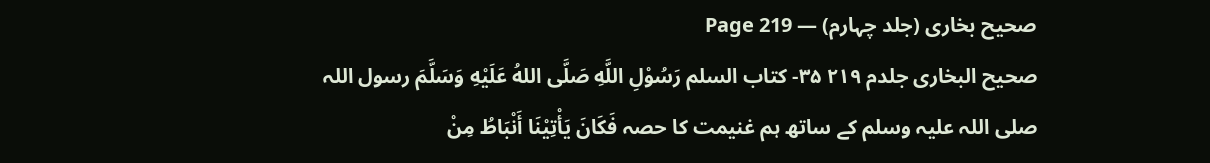صحیح بخاری (جلد چہارم) — Page 219
صحيح البخاری جلدم ۲۱۹ ۳۵- كتاب السلم رَسُوْلِ اللَّهِ صَلَّى اللهُ عَلَيْهِ وَسَلَّمَ رسول اللہ صلی اللہ علیہ وسلم کے ساتھ ہم غنیمت کا حصہ فَكَانَ يَأْتِيْنَا أَنْبَاطُ مِنْ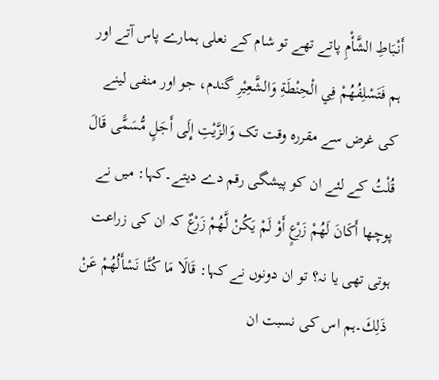أَنْبَاطِ الشَّأْمِ پاتے تھے تو شام کے نعلی ہمارے پاس آتے اور ہم فَتَسْلِفُهُمْ فِي الْحِنْطَةِ وَالشَّعِيْرِ گندم، جو اور منفی لینے کی غرض سے مقررہ وقت تک وَالزَّيْتِ إِلَى أَجَلٍ مُّسَمًّى قَالَ قُلْتُ کے لئے ان کو پیشگی رقم دے دیتے۔کہا: میں نے پوچھا أَكَانَ لَهُمْ زَرْعٍ أَوْ لَمْ يَكُنْ لَّهُمْ زَرْعٌ کہ ان کی زراعت ہوتی تھی یا نہ؟ تو ان دونوں نے کہا: قَالَا مَا كُنَّا نَسْأَلُهُمْ عَنْ ذَلِكَ۔ہم اس کی نسبت ان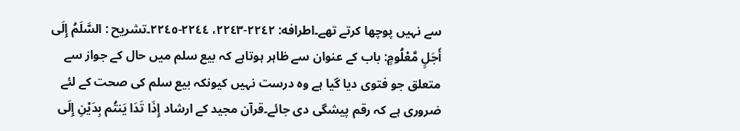سے نہیں پوچھا کرتے تھے۔اطرافه: ٢٢٤٢-٢٢٤٣، ٢٢٤٤-٢٢٤٥۔تشریح : السَّلَمُ إِلَى أَجَلٍ مَّعْلُومٍ: باب کے عنوان سے ظاہر ہوتاہے کہ بیع سلم میں حال کے جواز سے متعلق جو فتوی دیا گیا ہے وہ درست نہیں کیونکہ بیع سلم کی صحت کے لئے ضروری ہے کہ رقم پیشگی دی جائے۔قرآن مجید کے ارشاد إِذَا تَدَا يَنتُم بِدَيْنِ إِلَى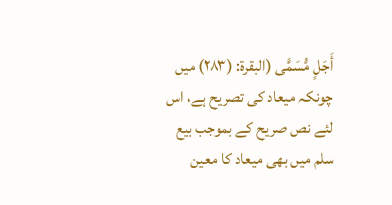أَجَلٍ مُّسَمًّى (البقرة: (۲۸۳) میں چونکہ میعاد کی تصریح ہے، اس لئے نص صریح کے بموجب بیع سلم میں بھی میعاد کا معین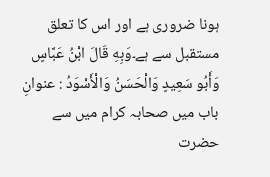ہونا ضروری ہے اور اس کا تعلق مستقبل سے ہے۔وَبِهِ قَالَ ابْنُ عَبَّاسٍ وَأَبُو سَعِيدٍ وَالْحَسَنُ وَالْأَسْوَدُ : عنوانِ باب میں صحابہ کرام میں سے حضرت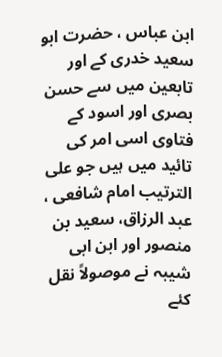ابن عباس ، حضرت ابو سعید خدری کے اور تابعین میں سے حسن بصری اور اسود کے فتاوی اسی امر کی تائید میں ہیں جو علی الترتیب امام شافعی ، عبد الرزاق، سعید بن منصور اور ابن ابی شیبہ نے موصولاً نقل کئے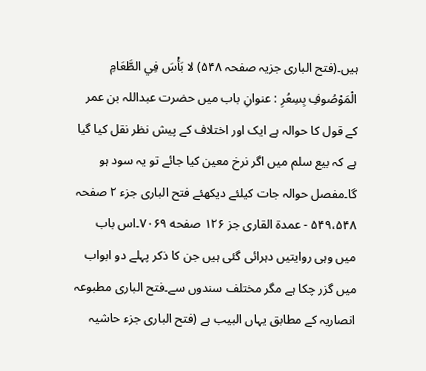ہیں۔(فتح الباری جزیہ صفحہ ۵۴۸) لا بَأْسَ فِي الطَّعَامِ الْمَوْصُوفِ بِسِعُرِ : عنوانِ باب میں حضرت عبداللہ بن عمر کے قول کا حوالہ ہے ایک اور اختلاف کے پیش نظر نقل کیا گیا ہے کہ بیع سلم میں اگر نرخ معین کیا جائے تو یہ سود ہو گا۔مفصل حوالہ جات کیلئے دیکھئے فتح الباری جزء ۲ صفحہ ۵۴۹،۵۴۸ - عمدۃ القاری جز ۱۲۶ صفحه ۷۰۶۹۔اس باب میں وہی روایتیں دہرائی گئی ہیں جن کا ذکر پہلے دو ابواب میں گزر چکا ہے مگر مختلف سندوں سے۔فتح الباری مطبوعہ انصاریہ کے مطابق یہاں البیب ہے (فتح الباری جزء حاشیہ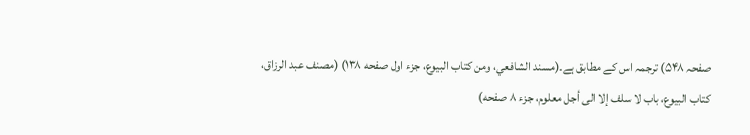صفحہ ۵۴۸) ترجمہ اس کے مطابق ہے۔(مسند الشافعي، ومن كتاب البيوع، جزء اول صفحه ۱۳۸) (مصنف عبد الرزاق، كتاب البيوع، باب لا سلف إلا الى أجل معلوم، جزء ۸ صفحه)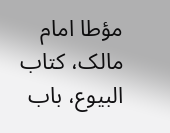مؤطا امام مالک، کتاب البیوع، باب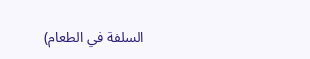السلفة في الطعام)